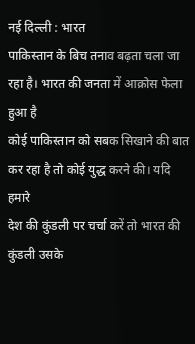नई दिल्ली : भारत
पाकिस्तान के बिच तनाव बढ़ता चला जा रहा है। भारत की जनता में आक्रोस फेला हुआ है
कोई पाकिस्तान को सबक सिखाने की बात कर रहा है तो कोई युद्ध करने की। यदि हमारे
देश की कुंडली पर चर्चा करें तो भारत की कुंडली उसके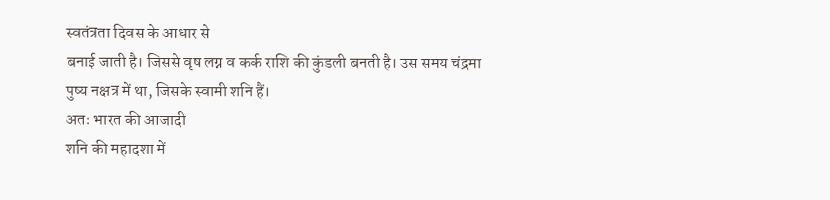स्वतंत्रता दिवस के आधार से
बनाई जाती है। जिससे वृष लग्न व कर्क राशि की कुंडली बनती है। उस समय चंद्रमा
पुष्य नक्षत्र में था, जिसके स्वामी शनि हैं।
अतः भारत की आजादी
शनि की महादशा में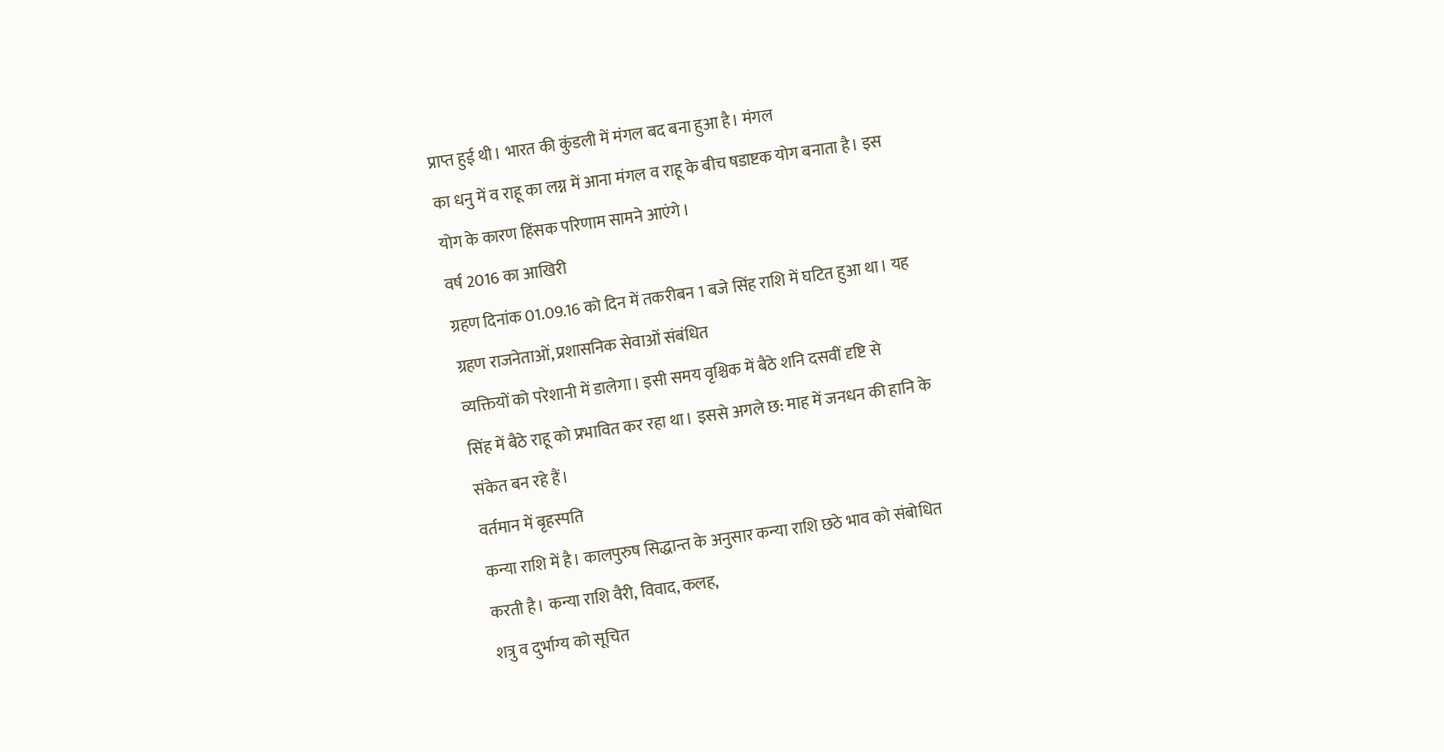प्राप्त हुई थी। भारत की कुंडली में मंगल बद बना हुआ है। मंगल
का धनु में व राहू का लग्न में आना मंगल व राहू के बीच षडाष्टक योग बनाता है। इस
योग के कारण हिंसक परिणाम सामने आएंगे।
वर्ष 2016 का आखिरी
ग्रहण दिनांक 01.09.16 को दिन में तकरीबन 1 बजे सिंह राशि में घटित हुआ था। यह
ग्रहण राजनेताओं, प्रशासनिक सेवाओं संबंधित
व्यक्तियों को परेशानी में डालेगा। इसी समय वृश्चिक में बैठे शनि दसवीं दृष्टि से
सिंह में बैठे राहू को प्रभावित कर रहा था। इससे अगले छ: माह में जनधन की हानि के
संकेत बन रहे हैं।
वर्तमान में बृहस्पति
कन्या राशि में है। कालपुरुष सिद्धान्त के अनुसार कन्या राशि छठे भाव को संबोधित
करती है। कन्या राशि वैरी, विवाद, कलह,
शत्रु व दुर्भाग्य को सूचित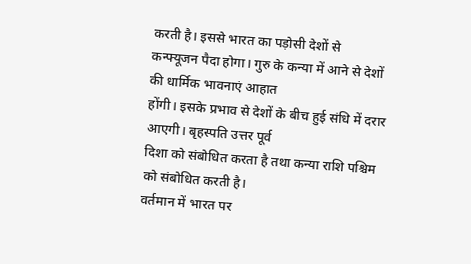करती है। इससे भारत का पड़ोसी देशों से
कन्फ्यूजन पैदा होगा। गुरु के कन्या में आने से देशों की धार्मिक भावनाएं आहात
होंगी। इसके प्रभाव से देशों के बीच हुई संधि में दरार आएगी। बृहस्पति उत्तर पूर्व
दिशा को संबोधित करता है तथा कन्या राशि पश्चिम को संबोधित करती है।
वर्तमान में भारत पर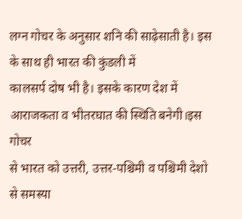लग्न गोचर के अनुसार शनि की साढ़ेसाती है। इस के साथ ही भारत की कुंडली में
कालसर्प दोष भी है। इसके कारण देश में आराजकता व भीतरघात की स्थिति बनेगी।इस गोचर
से भारत को उत्तरी, उत्तर-पश्चिमी व पश्चिमी देशो
से समस्या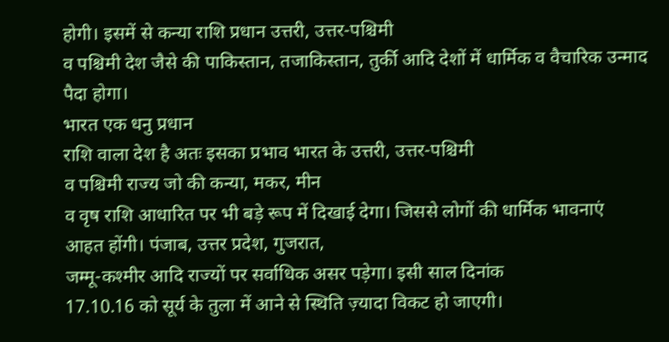होगी। इसमें से कन्या राशि प्रधान उत्तरी, उत्तर-पश्चिमी
व पश्चिमी देश जैसे की पाकिस्तान, तजाकिस्तान, तुर्की आदि देशों में धार्मिक व वैचारिक उन्माद पैदा होगा।
भारत एक धनु प्रधान
राशि वाला देश है अतः इसका प्रभाव भारत के उत्तरी, उत्तर-पश्चिमी
व पश्चिमी राज्य जो की कन्या, मकर, मीन
व वृष राशि आधारित पर भी बड़े रूप में दिखाई देगा। जिससे लोगों की धार्मिक भावनाएं
आहत होंगी। पंजाब, उत्तर प्रदेश, गुजरात,
जम्मू-कश्मीर आदि राज्यों पर सर्वाधिक असर पड़ेगा। इसी साल दिनांक
17.10.16 को सूर्य के तुला में आने से स्थिति ज़्यादा विकट हो जाएगी।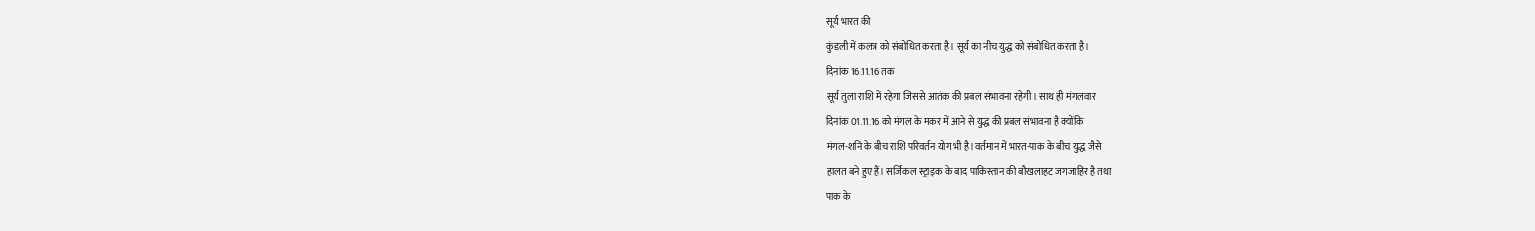सूर्य भारत की
कुंडली में कलत्र को संबोधित करता है। सूर्य का नीच युद्ध को संबोधित करता है।
दिनांक 16.11.16 तक
सूर्य तुला राशि में रहेगा जिससे आतंक की प्रबल संभावना रहेगी। साथ ही मंगलवार
दिनांक 01.11.16 को मंगल के मकर में आने से युद्ध की प्रबल संभावना है क्योंकि
मंगल-शनि के बीच राशि परिवर्तन योग भी है।वर्तमान में भारत-पाक के बीच युद्ध जैसे
हालत बने हुए हैं। सर्जिकल स्ट्राइक के बाद पाकिस्तान की बौखलाहट जगजाहिर है तथा
पाक के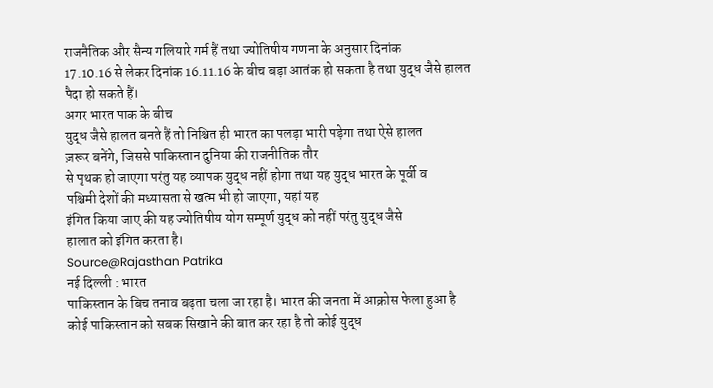राजनैतिक और सैन्य गलियारे गर्म हैं तथा ज्योतिषीय गणना के अनुसार दिनांक
17.10.16 से लेकर दिनांक 16.11.16 के बीच बड़ा आतंक हो सकता है तथा युद्ध जैसे हालत
पैदा हो सकते हैं।
अगर भारत पाक के बीच
युद्ध जैसे हालत बनते हैं तो निश्चित ही भारत का पलड़ा भारी पड़ेगा तथा ऐसे हालत
ज़रूर बनेंगे, जिससे पाकिस्तान दुनिया की राजनीतिक तौर
से पृथक हो जाएगा परंतु यह व्यापक युद्ध नहीं होगा तथा यह युद्ध भारत के पूर्वी व
पश्चिमी देशों की मध्यासता से खत्म भी हो जाएगा, यहां यह
इंगित किया जाए की यह ज्योतिषीय योग सम्पूर्ण युद्ध को नहीं परंतु युद्ध जैसे
हालात को इंगित करता है।
Source@Rajasthan Patrika
नई दिल्ली : भारत
पाकिस्तान के बिच तनाव बढ़ता चला जा रहा है। भारत की जनता में आक्रोस फेला हुआ है
कोई पाकिस्तान को सबक सिखाने की बात कर रहा है तो कोई युद्ध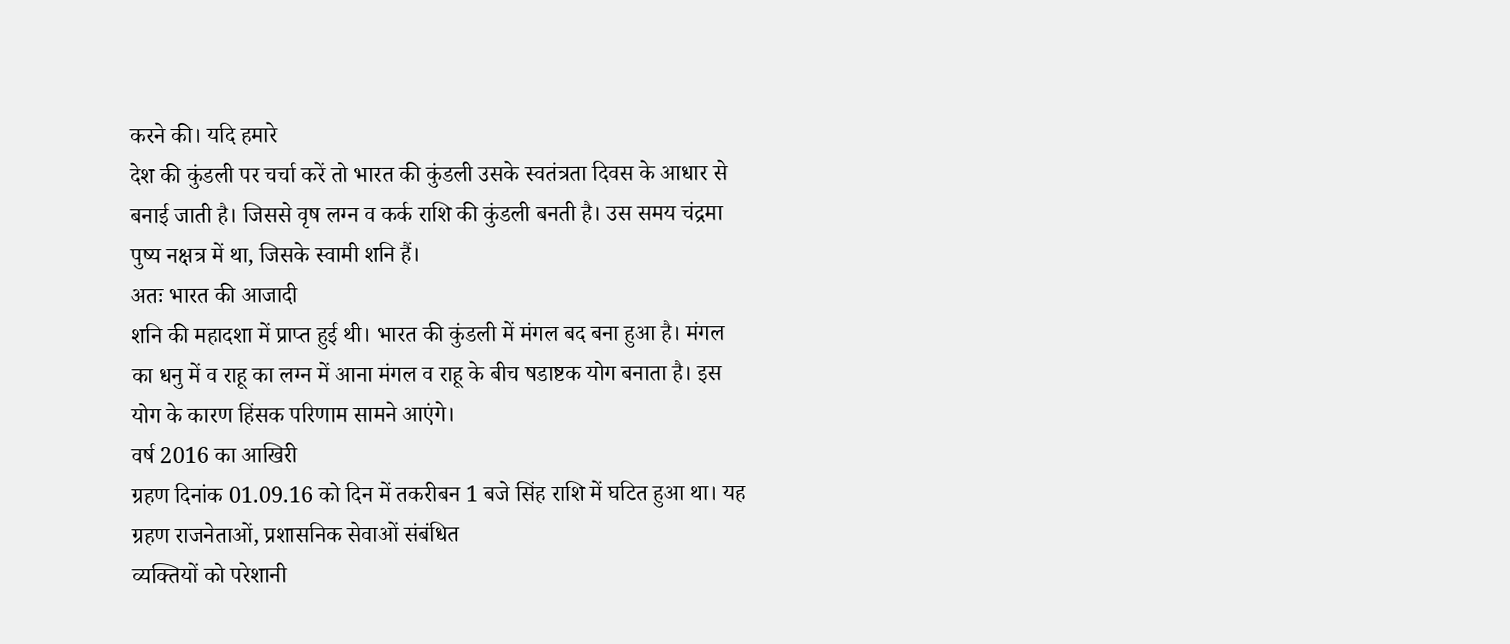करने की। यदि हमारे
देश की कुंडली पर चर्चा करें तो भारत की कुंडली उसके स्वतंत्रता दिवस के आधार से
बनाई जाती है। जिससे वृष लग्न व कर्क राशि की कुंडली बनती है। उस समय चंद्रमा
पुष्य नक्षत्र में था, जिसके स्वामी शनि हैं।
अतः भारत की आजादी
शनि की महादशा में प्राप्त हुई थी। भारत की कुंडली में मंगल बद बना हुआ है। मंगल
का धनु में व राहू का लग्न में आना मंगल व राहू के बीच षडाष्टक योग बनाता है। इस
योग के कारण हिंसक परिणाम सामने आएंगे।
वर्ष 2016 का आखिरी
ग्रहण दिनांक 01.09.16 को दिन में तकरीबन 1 बजे सिंह राशि में घटित हुआ था। यह
ग्रहण राजनेताओं, प्रशासनिक सेवाओं संबंधित
व्यक्तियों को परेशानी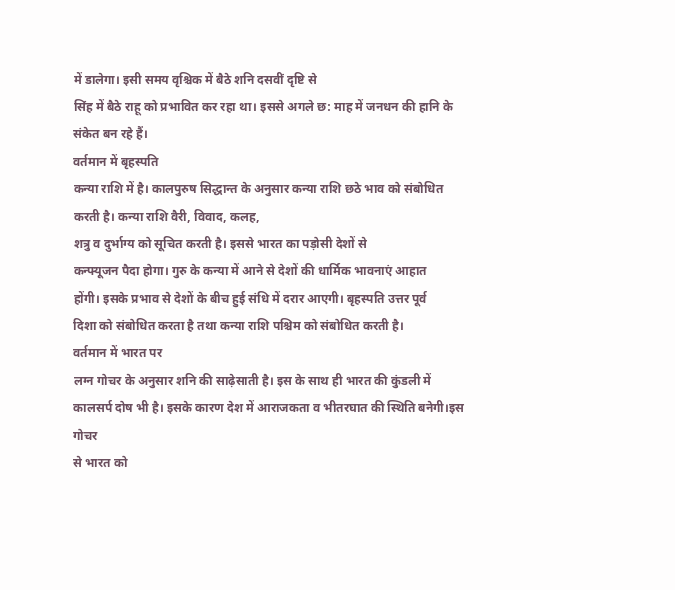में डालेगा। इसी समय वृश्चिक में बैठे शनि दसवीं दृष्टि से
सिंह में बैठे राहू को प्रभावित कर रहा था। इससे अगले छ: माह में जनधन की हानि के
संकेत बन रहे हैं।
वर्तमान में बृहस्पति
कन्या राशि में है। कालपुरुष सिद्धान्त के अनुसार कन्या राशि छठे भाव को संबोधित
करती है। कन्या राशि वैरी, विवाद, कलह,
शत्रु व दुर्भाग्य को सूचित करती है। इससे भारत का पड़ोसी देशों से
कन्फ्यूजन पैदा होगा। गुरु के कन्या में आने से देशों की धार्मिक भावनाएं आहात
होंगी। इसके प्रभाव से देशों के बीच हुई संधि में दरार आएगी। बृहस्पति उत्तर पूर्व
दिशा को संबोधित करता है तथा कन्या राशि पश्चिम को संबोधित करती है।
वर्तमान में भारत पर
लग्न गोचर के अनुसार शनि की साढ़ेसाती है। इस के साथ ही भारत की कुंडली में
कालसर्प दोष भी है। इसके कारण देश में आराजकता व भीतरघात की स्थिति बनेगी।इस गोचर
से भारत को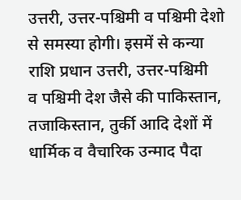उत्तरी, उत्तर-पश्चिमी व पश्चिमी देशो
से समस्या होगी। इसमें से कन्या राशि प्रधान उत्तरी, उत्तर-पश्चिमी
व पश्चिमी देश जैसे की पाकिस्तान, तजाकिस्तान, तुर्की आदि देशों में धार्मिक व वैचारिक उन्माद पैदा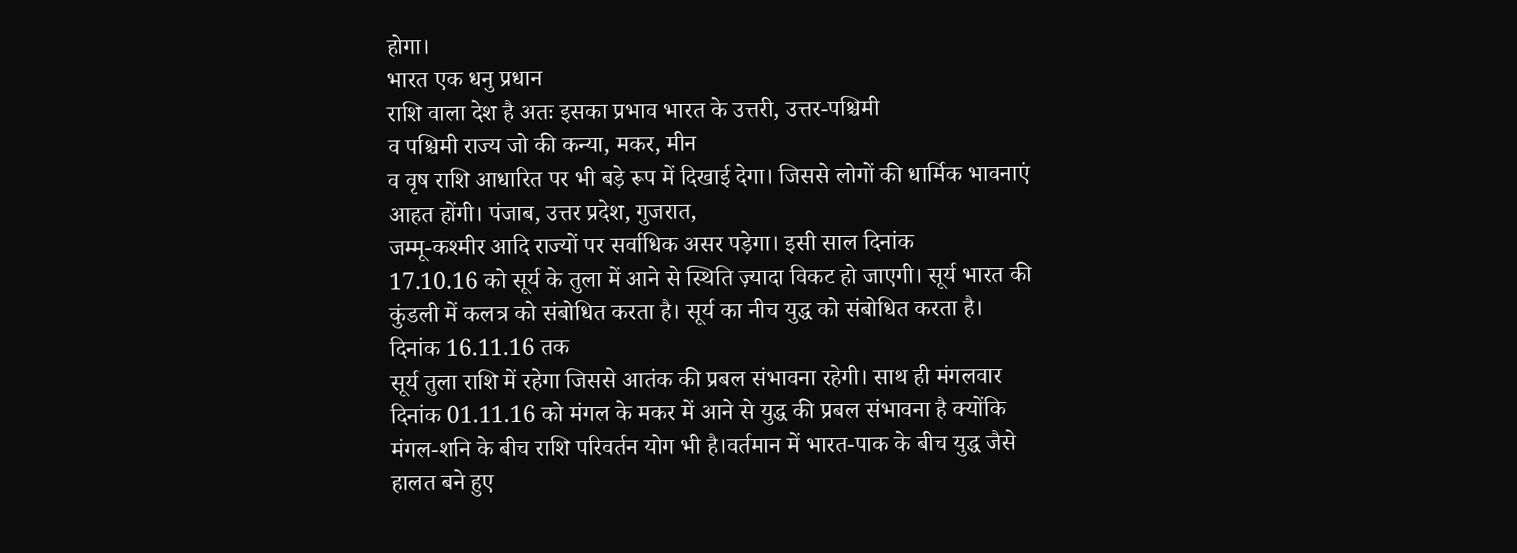होगा।
भारत एक धनु प्रधान
राशि वाला देश है अतः इसका प्रभाव भारत के उत्तरी, उत्तर-पश्चिमी
व पश्चिमी राज्य जो की कन्या, मकर, मीन
व वृष राशि आधारित पर भी बड़े रूप में दिखाई देगा। जिससे लोगों की धार्मिक भावनाएं
आहत होंगी। पंजाब, उत्तर प्रदेश, गुजरात,
जम्मू-कश्मीर आदि राज्यों पर सर्वाधिक असर पड़ेगा। इसी साल दिनांक
17.10.16 को सूर्य के तुला में आने से स्थिति ज़्यादा विकट हो जाएगी। सूर्य भारत की
कुंडली में कलत्र को संबोधित करता है। सूर्य का नीच युद्ध को संबोधित करता है।
दिनांक 16.11.16 तक
सूर्य तुला राशि में रहेगा जिससे आतंक की प्रबल संभावना रहेगी। साथ ही मंगलवार
दिनांक 01.11.16 को मंगल के मकर में आने से युद्ध की प्रबल संभावना है क्योंकि
मंगल-शनि के बीच राशि परिवर्तन योग भी है।वर्तमान में भारत-पाक के बीच युद्ध जैसे
हालत बने हुए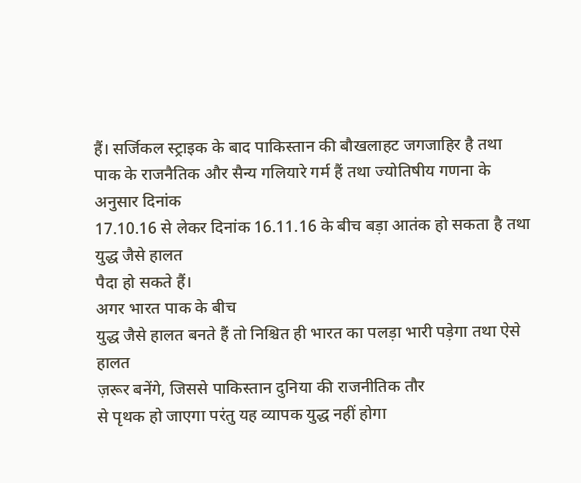हैं। सर्जिकल स्ट्राइक के बाद पाकिस्तान की बौखलाहट जगजाहिर है तथा
पाक के राजनैतिक और सैन्य गलियारे गर्म हैं तथा ज्योतिषीय गणना के अनुसार दिनांक
17.10.16 से लेकर दिनांक 16.11.16 के बीच बड़ा आतंक हो सकता है तथा युद्ध जैसे हालत
पैदा हो सकते हैं।
अगर भारत पाक के बीच
युद्ध जैसे हालत बनते हैं तो निश्चित ही भारत का पलड़ा भारी पड़ेगा तथा ऐसे हालत
ज़रूर बनेंगे, जिससे पाकिस्तान दुनिया की राजनीतिक तौर
से पृथक हो जाएगा परंतु यह व्यापक युद्ध नहीं होगा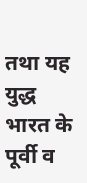तथा यह युद्ध भारत के पूर्वी व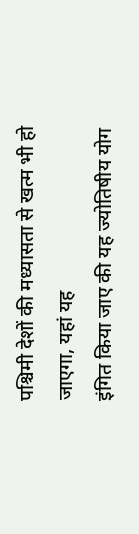पश्चिमी देशों की मध्यासता से खत्म भी हो जाएगा, यहां यह
इंगित किया जाए की यह ज्योतिषीय योग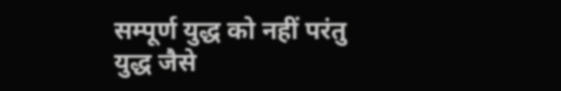सम्पूर्ण युद्ध को नहीं परंतु युद्ध जैसे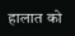हालात को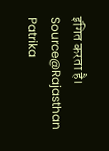इंगित करता है।
Source@Rajasthan Patrika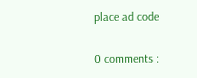place ad code

0 comments :